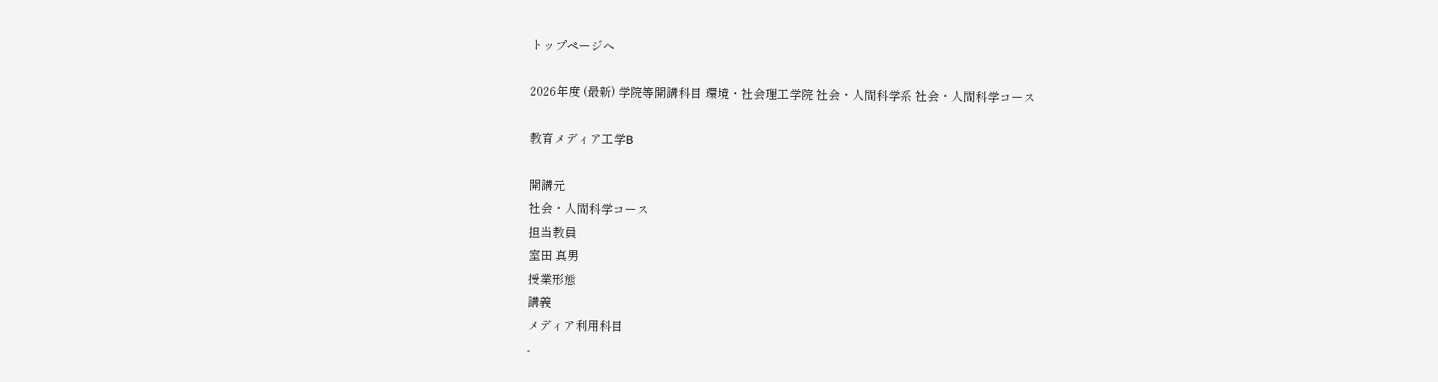トップページへ

2026年度 (最新) 学院等開講科目 環境・社会理工学院 社会・人間科学系 社会・人間科学コース

教育メディア工学B

開講元
社会・人間科学コース
担当教員
室田 真男
授業形態
講義
メディア利用科目
-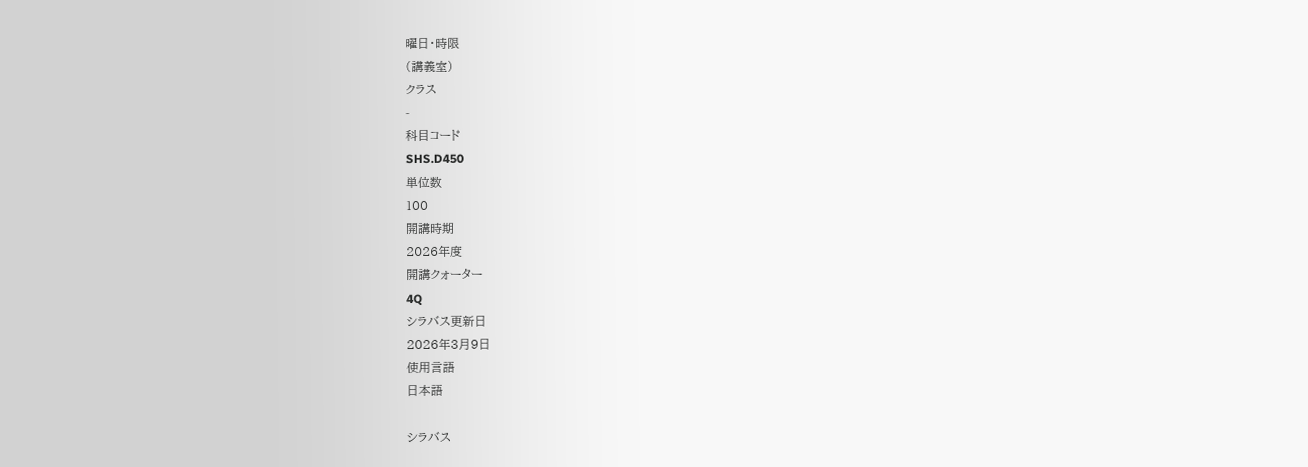曜日・時限
(講義室)
クラス
-
科目コード
SHS.D450
単位数
100
開講時期
2026年度
開講クォーター
4Q
シラバス更新日
2026年3月9日
使用言語
日本語

シラバス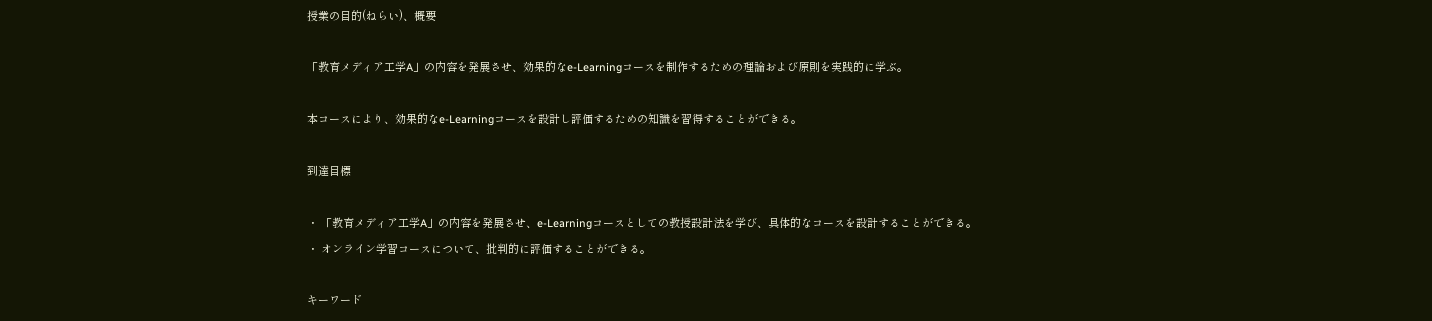授業の目的(ねらい)、概要

「教育メディア工学A」の内容を発展させ、効果的なe-Learningコースを制作するための理論および原則を実践的に学ぶ。

本コースにより、効果的なe-Learningコースを設計し評価するための知識を習得することができる。

到達目標

・ 「教育メディア工学A」の内容を発展させ、e-Learningコースとしての教授設計法を学び、具体的なコースを設計することができる。
・ オンライン学習コースについて、批判的に評価することができる。

キーワード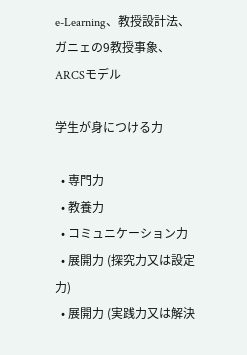e-Learning、教授設計法、ガニェの9教授事象、ARCSモデル

学生が身につける力

  • 専門力
  • 教養力
  • コミュニケーション力
  • 展開力 (探究力又は設定力)
  • 展開力 (実践力又は解決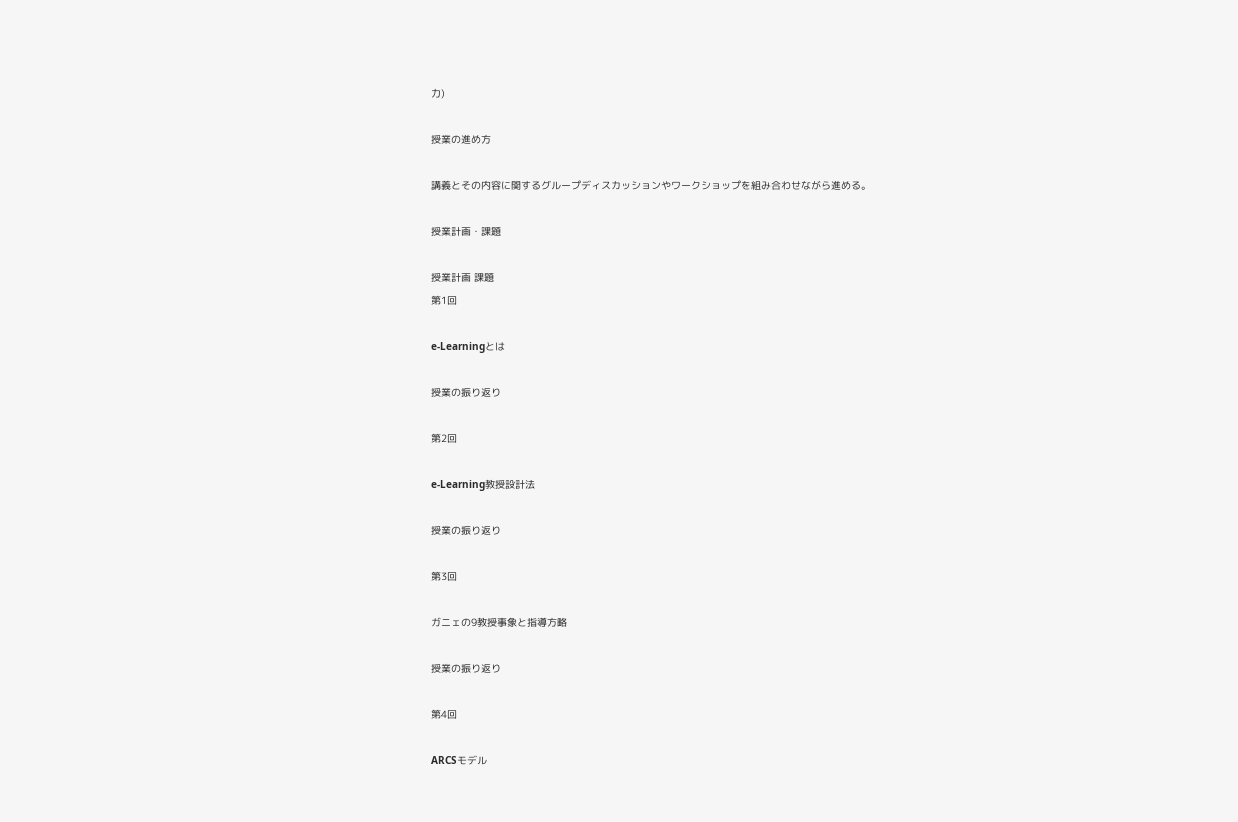力)

授業の進め方

講義とその内容に関するグループディスカッションやワークショップを組み合わせながら進める。

授業計画・課題

授業計画 課題
第1回

e-Learningとは

授業の振り返り

第2回

e-Learning教授設計法

授業の振り返り

第3回

ガニェの9教授事象と指導方略

授業の振り返り

第4回

ARCSモデル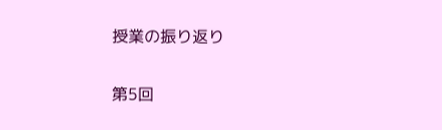授業の振り返り

第5回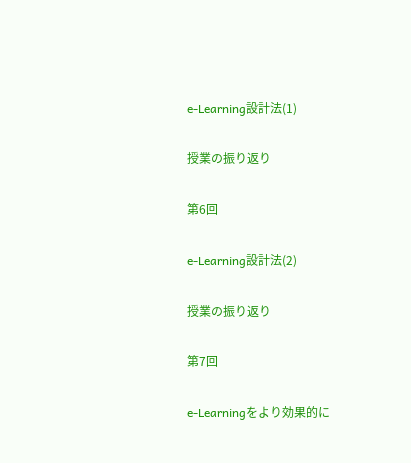e-Learning設計法(1)

授業の振り返り

第6回

e-Learning設計法(2)

授業の振り返り

第7回

e-Learningをより効果的に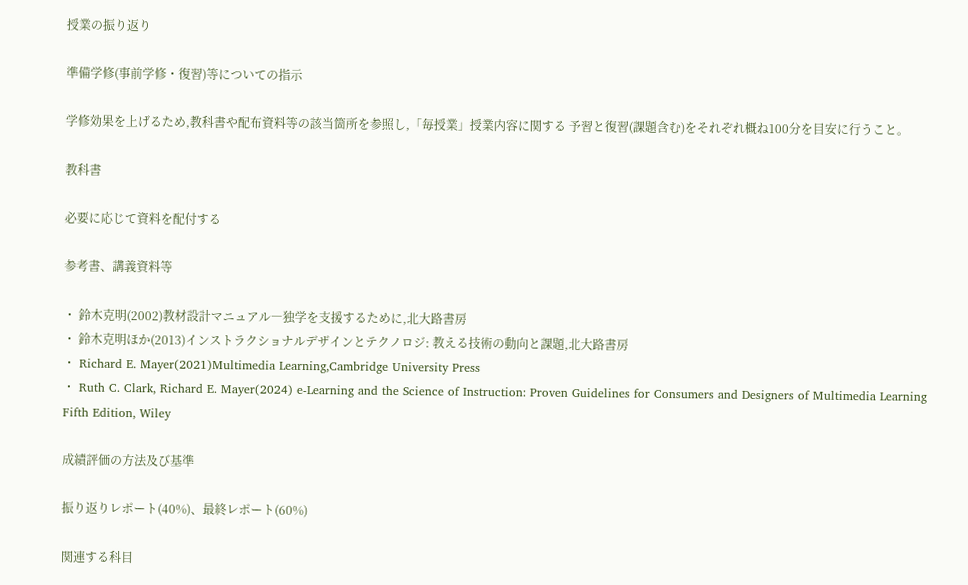授業の振り返り

準備学修(事前学修・復習)等についての指示

学修効果を上げるため,教科書や配布資料等の該当箇所を参照し,「毎授業」授業内容に関する 予習と復習(課題含む)をそれぞれ概ね100分を目安に行うこと。

教科書

必要に応じて資料を配付する

参考書、講義資料等

・ 鈴木克明(2002)教材設計マニュアル―独学を支援するために,北大路書房
・ 鈴木克明ほか(2013)インストラクショナルデザインとテクノロジ: 教える技術の動向と課題,北大路書房
・ Richard E. Mayer(2021)Multimedia Learning,Cambridge University Press
・ Ruth C. Clark, Richard E. Mayer(2024) e-Learning and the Science of Instruction: Proven Guidelines for Consumers and Designers of Multimedia Learning Fifth Edition, Wiley

成績評価の方法及び基準

振り返りレポート(40%)、最終レポート(60%)

関連する科目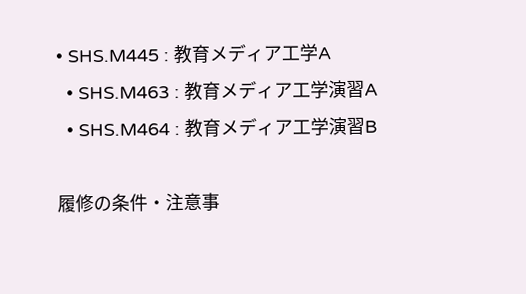• SHS.M445 : 教育メディア工学A
  • SHS.M463 : 教育メディア工学演習A
  • SHS.M464 : 教育メディア工学演習B

履修の条件・注意事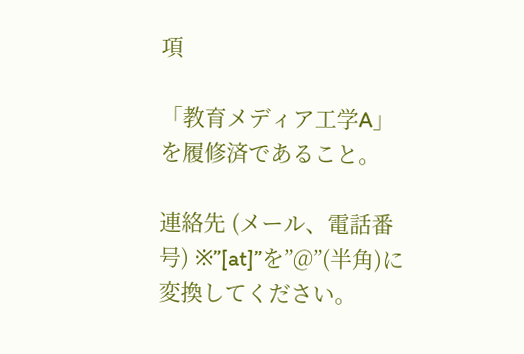項

「教育メディア工学A」を履修済であること。

連絡先 (メール、電話番号) ※”[at]”を”@”(半角)に変換してください。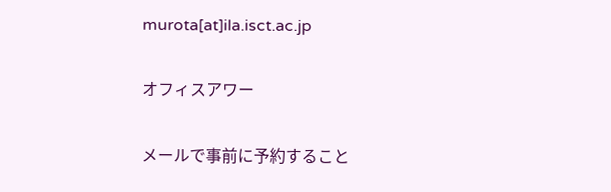murota[at]ila.isct.ac.jp

オフィスアワー

メールで事前に予約すること